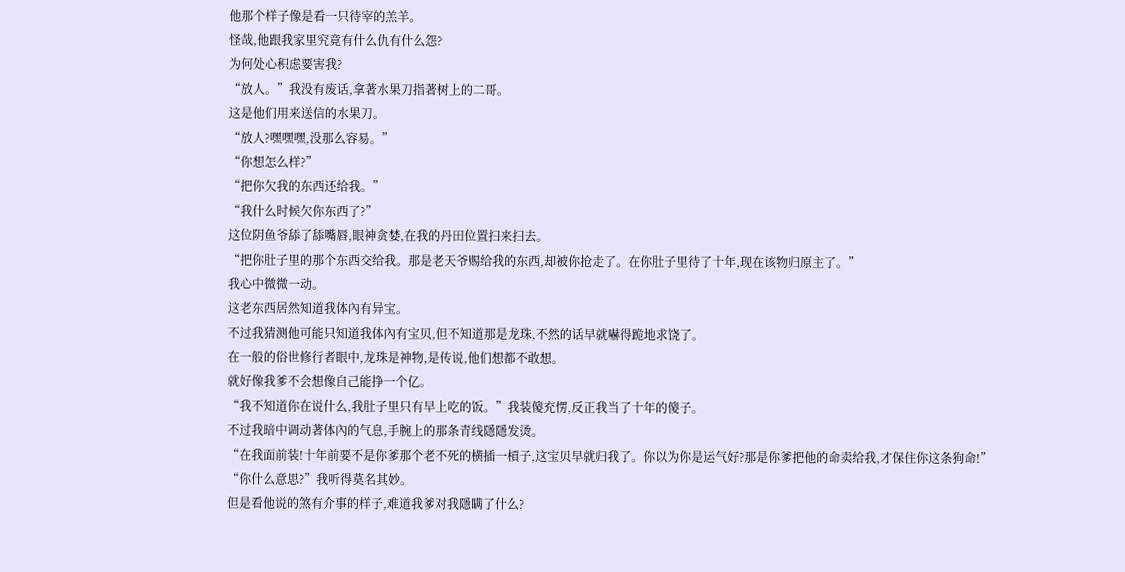他那个样子像是看一只待宰的羔羊。
怪哉,他跟我家里究竟有什么仇有什么怨?
为何处心积虑要害我?
“放人。”我没有废话,拿著水果刀指著树上的二哥。
这是他们用来送信的水果刀。
“放人?嘿嘿嘿,没那么容易。”
“你想怎么样?”
“把你欠我的东西还给我。”
“我什么时候欠你东西了?”
这位阴鱼爷舔了舔嘴唇,眼神贪婪,在我的丹田位置扫来扫去。
“把你肚子里的那个东西交给我。那是老天爷赐给我的东西,却被你抢走了。在你肚子里待了十年,现在该物归原主了。”
我心中微微一动。
这老东西居然知道我体內有异宝。
不过我猜测他可能只知道我体內有宝贝,但不知道那是龙珠,不然的话早就嚇得跪地求饶了。
在一般的俗世修行者眼中,龙珠是神物,是传说,他们想都不敢想。
就好像我爹不会想像自己能挣一个亿。
“我不知道你在说什么,我肚子里只有早上吃的饭。”我装傻充愣,反正我当了十年的傻子。
不过我暗中调动著体內的气息,手腕上的那条青线隱隱发烫。
“在我面前装!十年前要不是你爹那个老不死的横插一槓子,这宝贝早就归我了。你以为你是运气好?那是你爹把他的命卖给我,才保住你这条狗命!”
“你什么意思?”我听得莫名其妙。
但是看他说的煞有介事的样子,难道我爹对我隱瞒了什么?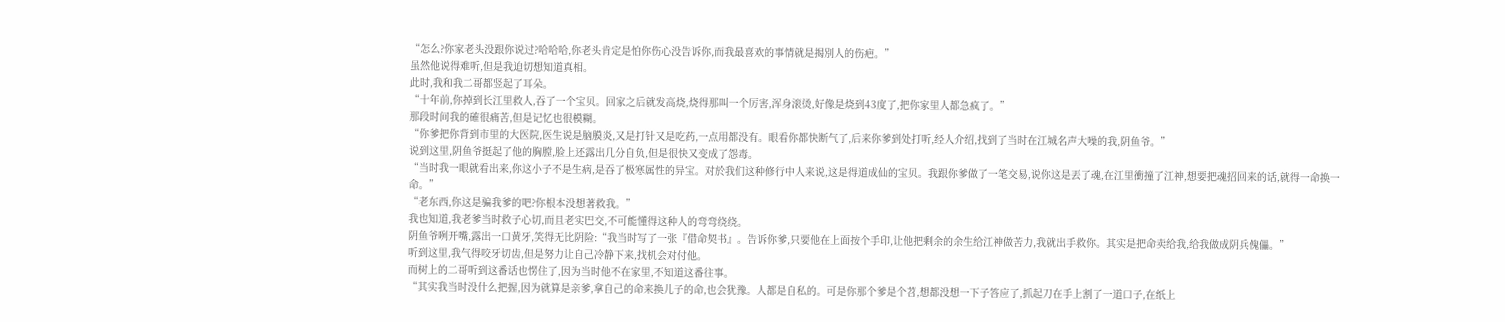“怎么?你家老头没跟你说过?哈哈哈,你老头肯定是怕你伤心没告诉你,而我最喜欢的事情就是揭別人的伤疤。”
虽然他说得难听,但是我迫切想知道真相。
此时,我和我二哥都竖起了耳朵。
“十年前,你掉到长江里救人,吞了一个宝贝。回家之后就发高烧,烧得那叫一个厉害,浑身滚烫,好像是烧到43度了,把你家里人都急疯了。”
那段时间我的確很痛苦,但是记忆也很模糊。
“你爹把你背到市里的大医院,医生说是脑膜炎,又是打针又是吃药,一点用都没有。眼看你都快断气了,后来你爹到处打听,经人介绍,找到了当时在江城名声大噪的我,阴鱼爷。”
说到这里,阴鱼爷挺起了他的胸膛,脸上还露出几分自负,但是很快又变成了怨毒。
“当时我一眼就看出来,你这小子不是生病,是吞了极寒属性的异宝。对於我们这种修行中人来说,这是得道成仙的宝贝。我跟你爹做了一笔交易,说你这是丟了魂,在江里衝撞了江神,想要把魂招回来的话,就得一命换一命。”
“老东西,你这是骗我爹的吧?你根本没想著救我。”
我也知道,我老爹当时救子心切,而且老实巴交,不可能懂得这种人的弯弯绕绕。
阴鱼爷咧开嘴,露出一口黄牙,笑得无比阴险:“我当时写了一张『借命契书』。告诉你爹,只要他在上面按个手印,让他把剩余的余生给江神做苦力,我就出手救你。其实是把命卖给我,给我做成阴兵傀儡。”
听到这里,我气得咬牙切齿,但是努力让自己冷静下来,找机会对付他。
而树上的二哥听到这番话也愣住了,因为当时他不在家里,不知道这番往事。
“其实我当时没什么把握,因为就算是亲爹,拿自己的命来换儿子的命,也会犹豫。人都是自私的。可是你那个爹是个苕,想都没想一下子答应了,抓起刀在手上割了一道口子,在纸上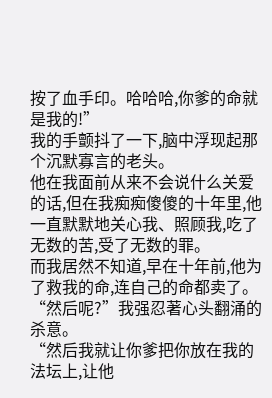按了血手印。哈哈哈,你爹的命就是我的!”
我的手颤抖了一下,脑中浮现起那个沉默寡言的老头。
他在我面前从来不会说什么关爱的话,但在我痴痴傻傻的十年里,他一直默默地关心我、照顾我,吃了无数的苦,受了无数的罪。
而我居然不知道,早在十年前,他为了救我的命,连自己的命都卖了。
“然后呢?”我强忍著心头翻涌的杀意。
“然后我就让你爹把你放在我的法坛上,让他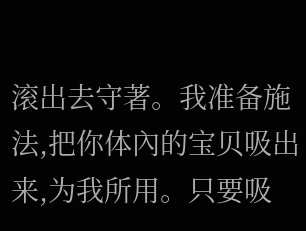滚出去守著。我准备施法,把你体內的宝贝吸出来,为我所用。只要吸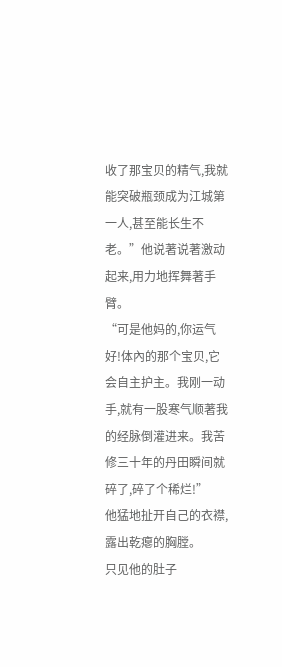收了那宝贝的精气,我就能突破瓶颈成为江城第一人,甚至能长生不老。”他说著说著激动起来,用力地挥舞著手臂。
“可是他妈的,你运气好!体內的那个宝贝,它会自主护主。我刚一动手,就有一股寒气顺著我的经脉倒灌进来。我苦修三十年的丹田瞬间就碎了,碎了个稀烂!”
他猛地扯开自己的衣襟,露出乾瘪的胸膛。
只见他的肚子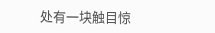处有一块触目惊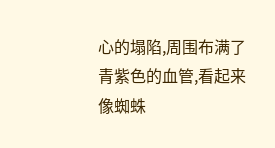心的塌陷,周围布满了青紫色的血管,看起来像蜘蛛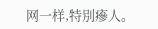网一样,特別瘮人。